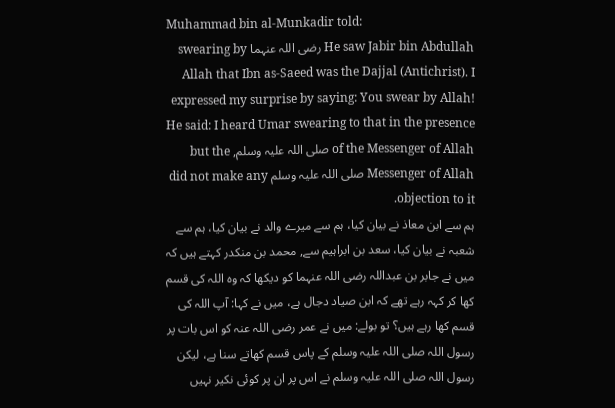Muhammad bin al-Munkadir told:
He saw Jabir bin Abdullah رضی اللہ عنہما swearing by Allah that Ibn as-Saeed was the Dajjal (Antichrist). I expressed my surprise by saying: You swear by Allah! He said: I heard Umar swearing to that in the presence of the Messenger of Allah صلی اللہ علیہ وسلم, but the Messenger of Allah صلی اللہ علیہ وسلم did not make any objection to it.
ہم سے ابن معاذ نے بیان کیا، ہم سے میرے والد نے بیان کیا، ہم سے شعبہ نے بیان کیا، سعد بن ابراہیم سے, محمد بن منکدر کہتے ہیں کہ
میں نے جابر بن عبداللہ رضی اللہ عنہما کو دیکھا کہ وہ اللہ کی قسم کھا کر کہہ رہے تھے کہ ابن صیاد دجال ہے، میں نے کہا: آپ اللہ کی قسم کھا رہے ہیں؟ تو بولے: میں نے عمر رضی اللہ عنہ کو اس بات پر رسول اللہ صلی اللہ علیہ وسلم کے پاس قسم کھاتے سنا ہے، لیکن رسول اللہ صلی اللہ علیہ وسلم نے اس پر ان پر کوئی نکیر نہیں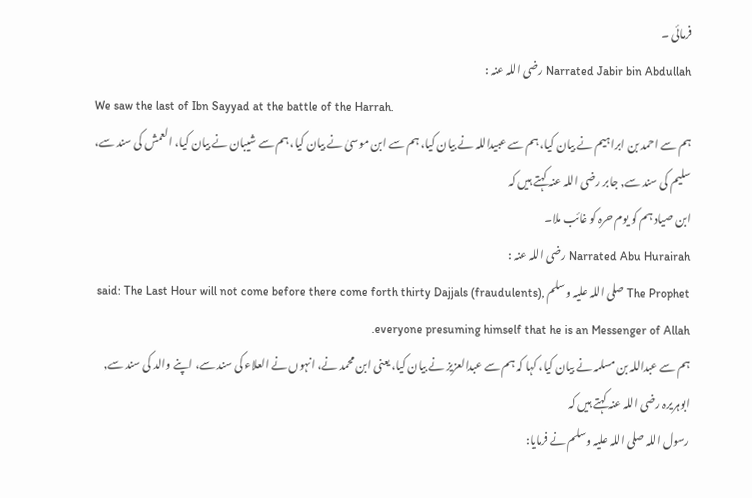فرمائی ۔
Narrated Jabir bin Abdullah رضی اللہ عنہ :
We saw the last of Ibn Sayyad at the battle of the Harrah.
ہم سے احمد بن ابراہیم نے بیان کیا، ہم سے عبیداللہ نے بیان کیا، ہم سے ابن موسیٰ نے بیان کیا، ہم سے شیبان نے بیان کیا، العمش کی سند سے، سلیم کی سند سے, جابر رضی اللہ عنہ کہتے ہیں کہ
ابن صیاد ہم کو یوم حرہ کو غائب ملا۔
Narrated Abu Hurairah رضی اللہ عنہ :
The Prophet صلی اللہ علیہ وسلم said: The Last Hour will not come before there come forth thirty Dajjals (fraudulents), everyone presuming himself that he is an Messenger of Allah.
ہم سے عبداللہ بن مسلمہ نے بیان کیا، کہا کہ ہم سے عبدالعزیز نے بیان کیا، یعنی ابن محمد نے، انہوں نے العلاء کی سند سے، اپنے والد کی سند سے, ابوہریرہ رضی اللہ عنہ کہتے ہیں کہ
رسول اللہ صلی اللہ علیہ وسلم نے فرمایا: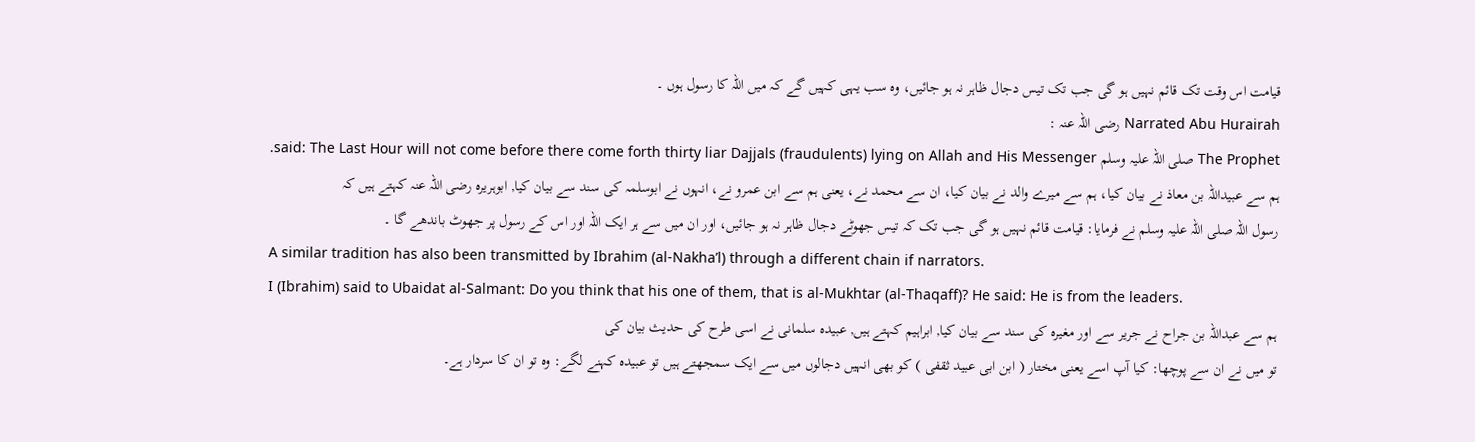قیامت اس وقت تک قائم نہیں ہو گی جب تک تیس دجال ظاہر نہ ہو جائیں، وہ سب یہی کہیں گے کہ میں اللہ کا رسول ہوں ۔
Narrated Abu Hurairah رضی اللہ عنہ :
The Prophet صلی اللہ علیہ وسلم said: The Last Hour will not come before there come forth thirty liar Dajjals (fraudulents) lying on Allah and His Messenger.
ہم سے عبیداللہ بن معاذ نے بیان کیا، ہم سے میرے والد نے بیان کیا، ان سے محمد نے، یعنی ہم سے ابن عمرو نے، انہوں نے ابوسلمہ کی سند سے بیان کیا, ابوہریرہ رضی اللہ عنہ کہتے ہیں کہ
رسول اللہ صلی اللہ علیہ وسلم نے فرمایا: قیامت قائم نہیں ہو گی جب تک کہ تیس جھوٹے دجال ظاہر نہ ہو جائیں، اور ان میں سے ہر ایک اللہ اور اس کے رسول پر جھوٹ باندھے گا ۔
A similar tradition has also been transmitted by Ibrahim (al-Nakha’l) through a different chain if narrators.
I (Ibrahim) said to Ubaidat al-Salmant: Do you think that his one of them, that is al-Mukhtar (al-Thaqaff)? He said: He is from the leaders.
ہم سے عبداللہ بن جراح نے جریر سے اور مغیرہ کی سند سے بیان کیا, ابراہیم کہتے ہیں, عبیدہ سلمانی نے اسی طرح کی حدیث بیان کی
تو میں نے ان سے پوچھا: کیا آپ اسے یعنی مختار ( ابن ابی عبید ثقفی ) کو بھی انہیں دجالوں میں سے ایک سمجھتے ہیں تو عبیدہ کہنے لگے: وہ تو ان کا سردار ہے۔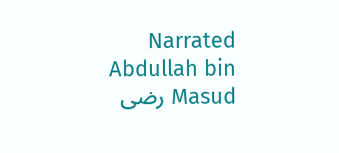Narrated Abdullah bin Masud رضی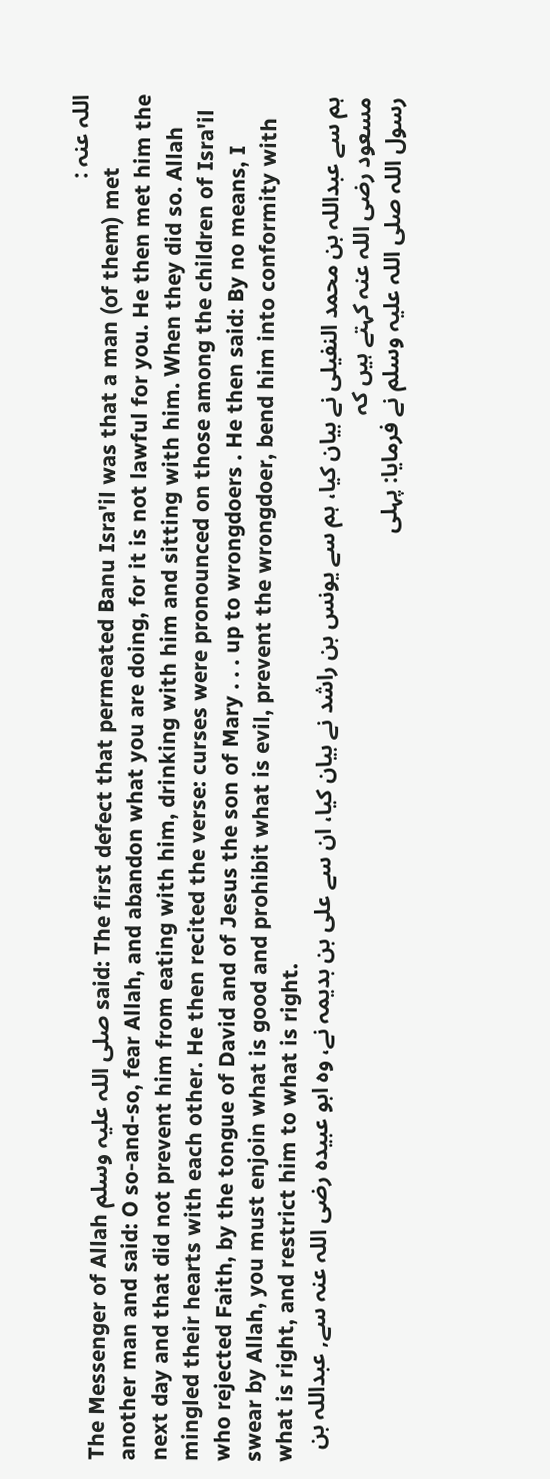اللہ عنہ :
The Messenger of Allah صلی اللہ علیہ وسلم said: The first defect that permeated Banu Isra'il was that a man (of them) met another man and said: O so-and-so, fear Allah, and abandon what you are doing, for it is not lawful for you. He then met him the next day and that did not prevent him from eating with him, drinking with him and sitting with him. When they did so. Allah mingled their hearts with each other. He then recited the verse: curses were pronounced on those among the children of Isra'il who rejected Faith, by the tongue of David and of Jesus the son of Mary . . . up to wrongdoers . He then said: By no means, I swear by Allah, you must enjoin what is good and prohibit what is evil, prevent the wrongdoer, bend him into conformity with what is right, and restrict him to what is right.
ہم سے عبداللہ بن محمد النفیلی نے بیان کیا، ہم سے یونس بن راشد نے بیان کیا، ان سے علی بن بدیمہ نے، وہ ابو عبیدہ رضی اللہ عنہ سے, عبداللہ بن مسعود رضی اللہ عنہ کہتے ہیں کہ
رسول اللہ صلی اللہ علیہ وسلم نے فرمایا: پہلی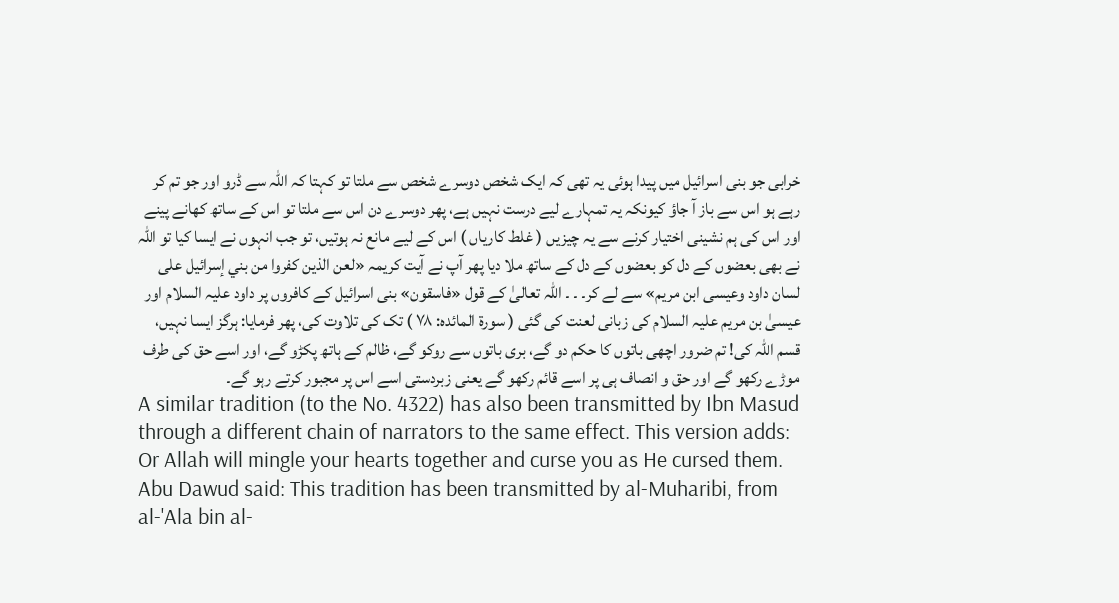خرابی جو بنی اسرائیل میں پیدا ہوئی یہ تھی کہ ایک شخص دوسرے شخص سے ملتا تو کہتا کہ اللہ سے ڈرو اور جو تم کر رہے ہو اس سے باز آ جاؤ کیونکہ یہ تمہارے لیے درست نہیں ہے، پھر دوسرے دن اس سے ملتا تو اس کے ساتھ کھانے پینے اور اس کی ہم نشینی اختیار کرنے سے یہ چیزیں ( غلط کاریاں ) اس کے لیے مانع نہ ہوتیں، تو جب انہوں نے ایسا کیا تو اللہ نے بھی بعضوں کے دل کو بعضوں کے دل کے ساتھ ملا دیا پھر آپ نے آیت کریمہ «لعن الذين كفروا من بني إسرائيل على لسان داود وعيسى ابن مريم» سے لے کر۔ ۔ ۔ اللہ تعالیٰ کے قول «فاسقون» بنی اسرائیل کے کافروں پر داود علیہ السلام اور عیسیٰ بن مریم علیہ السلام کی زبانی لعنت کی گئی ( سورۃ المائدہ: ۷۸ ) تک کی تلاوت کی، پھر فرمایا: ہرگز ایسا نہیں، قسم اللہ کی! تم ضرور اچھی باتوں کا حکم دو گے، بری باتوں سے روکو گے، ظالم کے ہاتھ پکڑو گے، اور اسے حق کی طرف موڑے رکھو گے اور حق و انصاف ہی پر اسے قائم رکھو گے یعنی زبردستی اسے اس پر مجبور کرتے رہو گے۔
A similar tradition (to the No. 4322) has also been transmitted by Ibn Masud through a different chain of narrators to the same effect. This version adds:
Or Allah will mingle your hearts together and curse you as He cursed them. Abu Dawud said: This tradition has been transmitted by al-Muharibi, from al-'Ala bin al-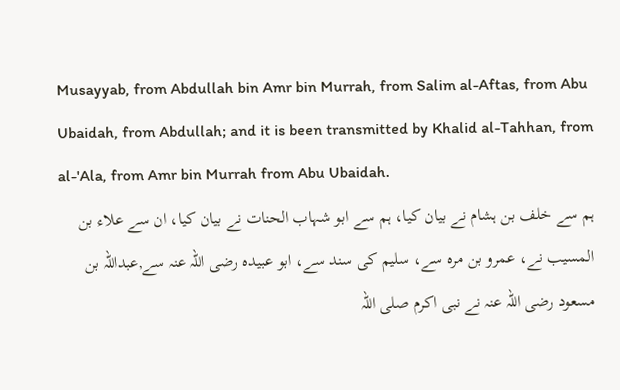Musayyab, from Abdullah bin Amr bin Murrah, from Salim al-Aftas, from Abu Ubaidah, from Abdullah; and it is been transmitted by Khalid al-Tahhan, from al-'Ala, from Amr bin Murrah from Abu Ubaidah.
ہم سے خلف بن ہشام نے بیان کیا، ہم سے ابو شہاب الحنات نے بیان کیا، ان سے علاء بن المسیب نے، عمرو بن مرہ سے، سلیم کی سند سے، ابو عبیدہ رضی اللہ عنہ سے,عبداللہ بن مسعود رضی اللہ عنہ نے نبی اکرم صلی اللہ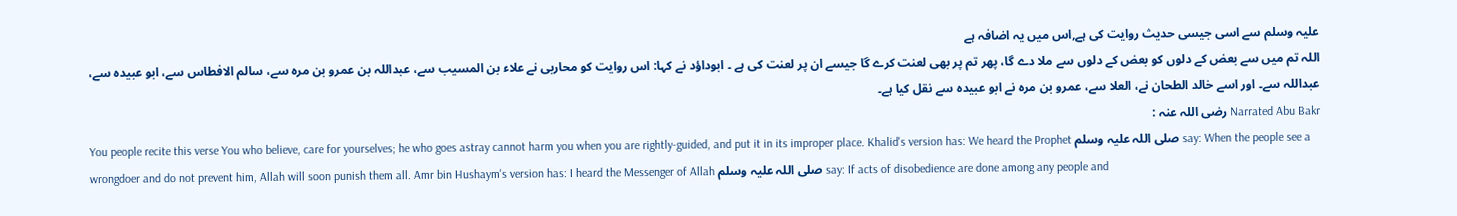علیہ وسلم سے اسی جیسی حدیث روایت کی ہے,اس میں یہ اضافہ ہے
اللہ تم میں سے بعض کے دلوں کو بعض کے دلوں سے ملا دے گا، پھر تم پر بھی لعنت کرے گا جیسے ان پر لعنت کی ہے ۔ ابوداؤد نے کہا: اس روایت کو محاربی نے علاء بن المسیب سے، عبداللہ بن عمرو بن مرہ سے، سالم الافطاس سے، ابو عبیدہ سے، عبداللہ سے۔ اور اسے خالد الطحان نے، العلا سے، عمرو بن مرہ نے ابو عبیدہ سے نقل کیا ہے۔
Narrated Abu Bakr رضی اللہ عنہ :
You people recite this verse You who believe, care for yourselves; he who goes astray cannot harm you when you are rightly-guided, and put it in its improper place. Khalid's version has: We heard the Prophet صلی اللہ علیہ وسلم say: When the people see a wrongdoer and do not prevent him, Allah will soon punish them all. Amr bin Hushaym's version has: I heard the Messenger of Allah صلی اللہ علیہ وسلم say: If acts of disobedience are done among any people and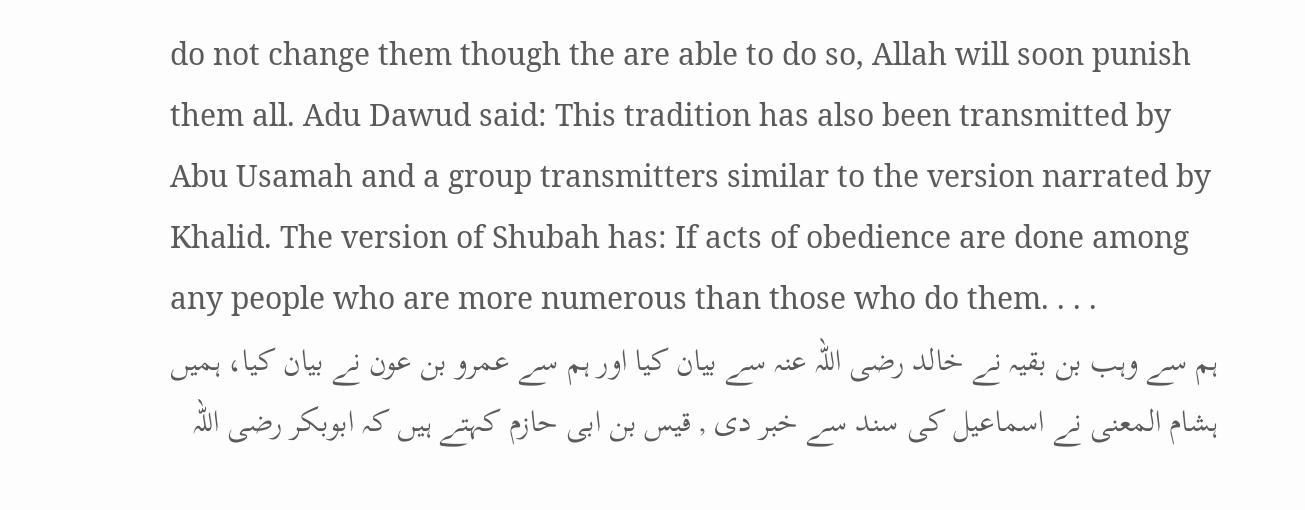do not change them though the are able to do so, Allah will soon punish them all. Adu Dawud said: This tradition has also been transmitted by Abu Usamah and a group transmitters similar to the version narrated by Khalid. The version of Shubah has: If acts of obedience are done among any people who are more numerous than those who do them. . . .
ہم سے وہب بن بقیہ نے خالد رضی اللہ عنہ سے بیان کیا اور ہم سے عمرو بن عون نے بیان کیا، ہمیں ہشام المعنی نے اسماعیل کی سند سے خبر دی , قیس بن ابی حازم کہتے ہیں کہ ابوبکر رضی اللہ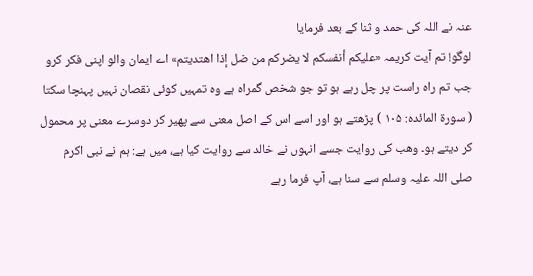عنہ نے اللہ کی حمد و ثنا کے بعد فرمایا
لوگو! تم آیت کریمہ «عليكم أنفسكم لا يضركم من ضل إذا اهتديتم» اے ایمان والو اپنی فکر کرو جب تم راہ راست پر چل رہے ہو تو جو شخص گمراہ ہے وہ تمہیں کوئی نقصان نہیں پہنچا سکتا ( سورۃ المائدہ: ۱۰۵ ) پڑھتے ہو اور اسے اس کے اصل معنی سے پھیر کر دوسرے معنی پر محمول کر دیتے ہو۔ وھب کی روایت جسے انہوں نے خالد سے روایت کیا ہے، میں ہے: ہم نے نبی اکرم صلی اللہ علیہ وسلم سے سنا ہے، آپ فرما رہے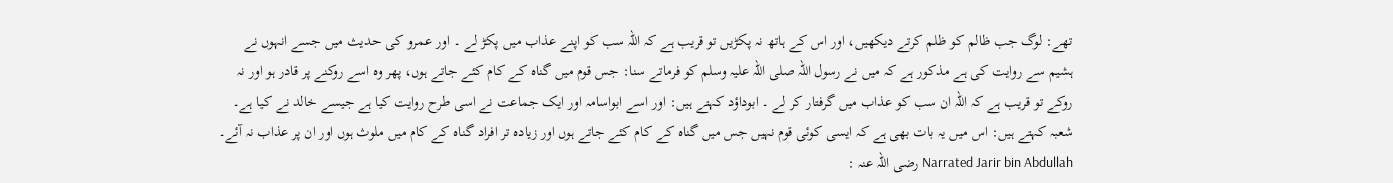تھے: لوگ جب ظالم کو ظلم کرتے دیکھیں، اور اس کے ہاتھ نہ پکڑیں تو قریب ہے کہ اللہ سب کو اپنے عذاب میں پکڑ لے ۔ اور عمرو کی حدیث میں جسے انہوں نے ہشیم سے روایت کی ہے مذکور ہے کہ میں نے رسول اللہ صلی اللہ علیہ وسلم کو فرماتے سنا: جس قوم میں گناہ کے کام کئے جاتے ہوں، پھر وہ اسے روکنے پر قادر ہو اور نہ روکے تو قریب ہے کہ اللہ ان سب کو عذاب میں گرفتار کر لے ۔ ابوداؤد کہتے ہیں: اور اسے ابواسامہ اور ایک جماعت نے اسی طرح روایت کیا ہے جیسے خالد نے کیا ہے۔ شعبہ کہتے ہیں: اس میں یہ بات بھی ہے کہ ایسی کوئی قوم نہیں جس میں گناہ کے کام کئے جاتے ہوں اور زیادہ تر افراد گناہ کے کام میں ملوث ہوں اور ان پر عذاب نہ آئے۔
Narrated Jarir bin Abdullah رضی اللہ عنہ :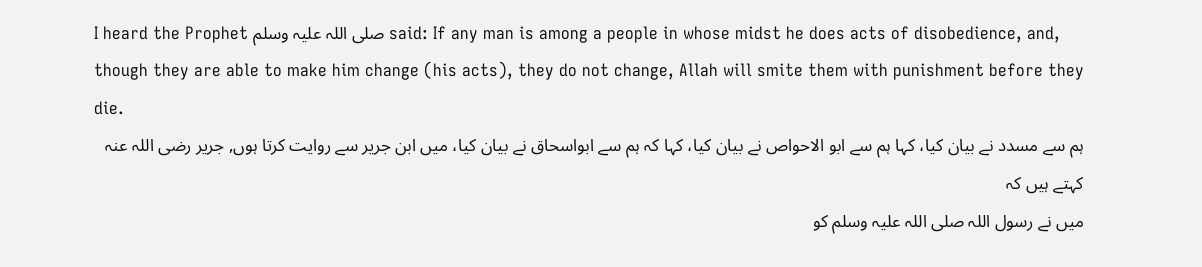I heard the Prophet صلی اللہ علیہ وسلم said: If any man is among a people in whose midst he does acts of disobedience, and, though they are able to make him change (his acts), they do not change, Allah will smite them with punishment before they die.
ہم سے مسدد نے بیان کیا، کہا ہم سے ابو الاحواص نے بیان کیا، کہا کہ ہم سے ابواسحاق نے بیان کیا، میں ابن جریر سے روایت کرتا ہوں, جریر رضی اللہ عنہ کہتے ہیں کہ
میں نے رسول اللہ صلی اللہ علیہ وسلم کو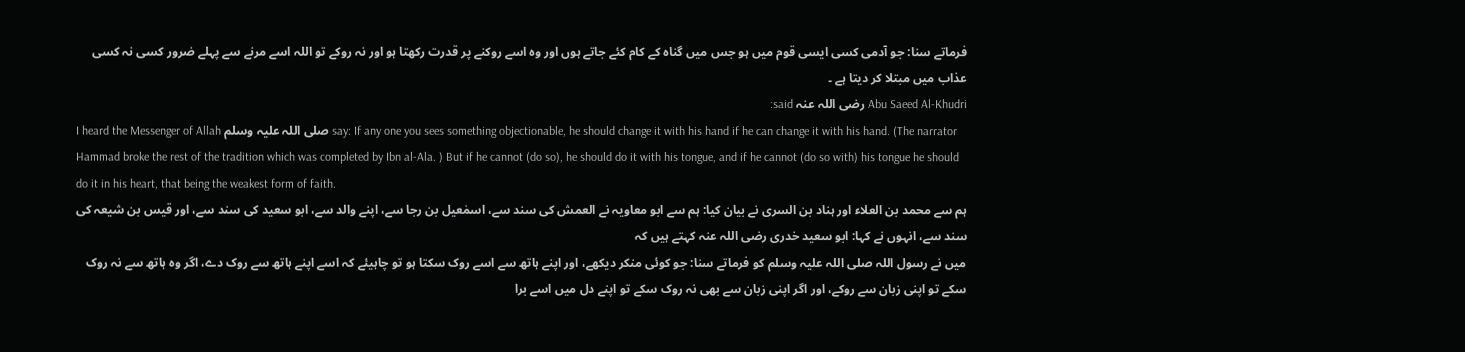فرماتے سنا: جو آدمی کسی ایسی قوم میں ہو جس میں گناہ کے کام کئے جاتے ہوں اور وہ اسے روکنے پر قدرت رکھتا ہو اور نہ روکے تو اللہ اسے مرنے سے پہلے ضرور کسی نہ کسی عذاب میں مبتلا کر دیتا ہے ۔
Abu Saeed Al-Khudri رضی اللہ عنہ said:
I heard the Messenger of Allah صلی اللہ علیہ وسلم say: If any one you sees something objectionable, he should change it with his hand if he can change it with his hand. (The narrator Hammad broke the rest of the tradition which was completed by Ibn al-Ala. ) But if he cannot (do so), he should do it with his tongue, and if he cannot (do so with) his tongue he should do it in his heart, that being the weakest form of faith.
ہم سے محمد بن العلاء اور ہناد بن السری نے بیان کیا: ہم سے ابو معاویہ نے العمش کی سند سے، اسمٰعیل بن رجا سے، اپنے والد سے، ابو سعید کی سند سے، اور قیس بن شیعہ کی سند سے، انہوں نے کہا: ابو سعید خدری رضی اللہ عنہ کہتے ہیں کہ
میں نے رسول اللہ صلی اللہ علیہ وسلم کو فرماتے سنا: جو کوئی منکر دیکھے، اور اپنے ہاتھ سے اسے روک سکتا ہو تو چاہیئے کہ اسے اپنے ہاتھ سے روک دے، اگر وہ ہاتھ سے نہ روک سکے تو اپنی زبان سے روکے، اور اگر اپنی زبان سے بھی نہ روک سکے تو اپنے دل میں اسے برا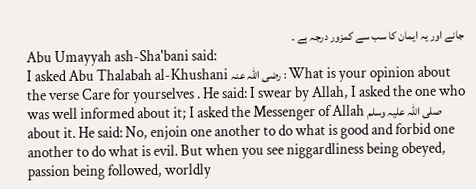جانے اور یہ ایمان کا سب سے کمزور درجہ ہے ۔
Abu Umayyah ash-Sha'bani said:
I asked Abu Thalabah al-Khushani رضی اللہ عنہ : What is your opinion about the verse Care for yourselves . He said: I swear by Allah, I asked the one who was well informed about it; I asked the Messenger of Allah صلی اللہ علیہ وسلم about it. He said: No, enjoin one another to do what is good and forbid one another to do what is evil. But when you see niggardliness being obeyed, passion being followed, worldly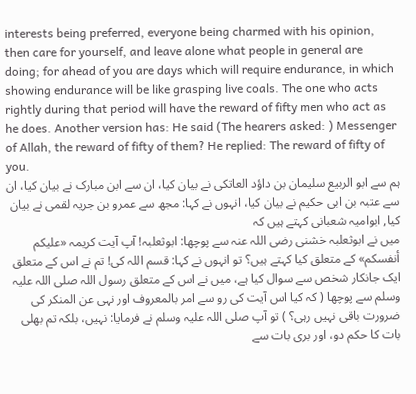interests being preferred, everyone being charmed with his opinion, then care for yourself, and leave alone what people in general are doing; for ahead of you are days which will require endurance, in which showing endurance will be like grasping live coals. The one who acts rightly during that period will have the reward of fifty men who act as he does. Another version has: He said (The hearers asked: ) Messenger of Allah, the reward of fifty of them? He replied: The reward of fifty of you.
ہم سے ابو الربیع سلیمان بن داؤد العاتکی نے بیان کیا، ان سے ابن مبارک نے بیان کیا، ان سے عتبہ بن ابی حکیم نے بیان کیا، انہوں نے کہا: مجھ سے عمرو بن جریہ لقمی نے بیان کیا, ابوامیہ شعبانی کہتے ہیں کہ
میں نے ابوثعلبہ خشنی رضی اللہ عنہ سے پوچھا: ابوثعلبہ! آپ آیت کریمہ «عليكم أنفسكم» کے متعلق کیا کہتے ہیں؟ تو انہوں نے کہا: قسم اللہ کی! تم نے اس کے متعلق ایک جانکار شخص سے سوال کیا ہے، میں نے اس کے متعلق رسول اللہ صلی اللہ علیہ وسلم سے پوچھا ( کہ کیا اس آیت کی رو سے امر بالمعروف اور نہی عن المنکر کی ضرورت باقی نہیں رہی؟ ) تو آپ صلی اللہ علیہ وسلم نے فرمایا: نہیں، بلکہ تم بھلی بات کا حکم دو، اور بری بات سے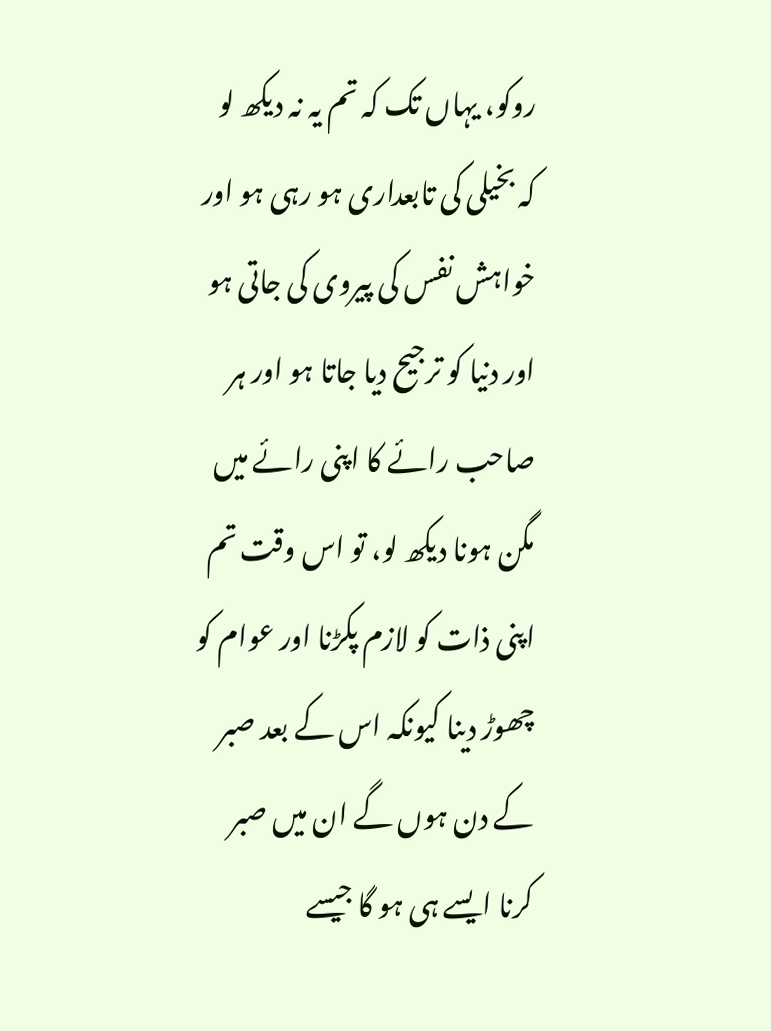روکو، یہاں تک کہ تم یہ نہ دیکھ لو کہ بخیلی کی تابعداری ہو رہی ہو اور خواہش نفس کی پیروی کی جاتی ہو اور دنیا کو ترجیح دیا جاتا ہو اور ہر صاحب رائے کا اپنی رائے میں مگن ہونا دیکھ لو، تو اس وقت تم اپنی ذات کو لازم پکڑنا اور عوام کو چھوڑ دینا کیونکہ اس کے بعد صبر کے دن ہوں گے ان میں صبر کرنا ایسے ہی ہو گا جیسے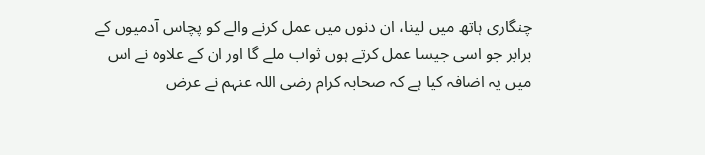چنگاری ہاتھ میں لینا، ان دنوں میں عمل کرنے والے کو پچاس آدمیوں کے برابر جو اسی جیسا عمل کرتے ہوں ثواب ملے گا اور ان کے علاوہ نے اس میں یہ اضافہ کیا ہے کہ صحابہ کرام رضی اللہ عنہم نے عرض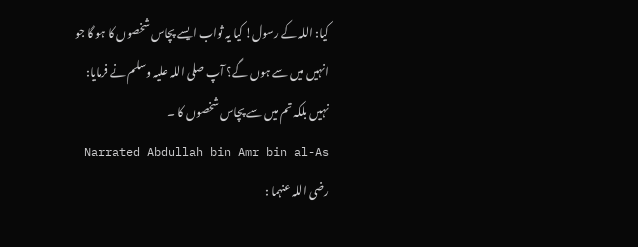کیا: اللہ کے رسول! کیا یہ ثواب ایسے پچاس شخصوں کا ہو گا جو انہیں میں سے ہوں گے؟ آپ صلی اللہ علیہ وسلم نے فرمایا: نہیں بلکہ تم میں سے پچاس شخصوں کا ۔
Narrated Abdullah bin Amr bin al-As رضی اللہ عنہما :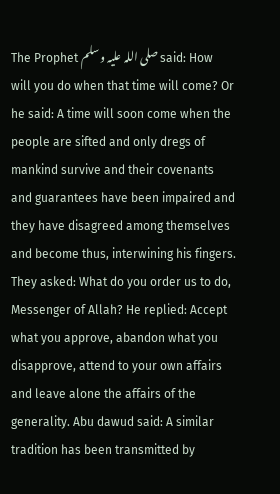The Prophet صلی اللہ علیہ وسلم said: How will you do when that time will come? Or he said: A time will soon come when the people are sifted and only dregs of mankind survive and their covenants and guarantees have been impaired and they have disagreed among themselves and become thus, interwining his fingers. They asked: What do you order us to do, Messenger of Allah? He replied: Accept what you approve, abandon what you disapprove, attend to your own affairs and leave alone the affairs of the generality. Abu dawud said: A similar tradition has been transmitted by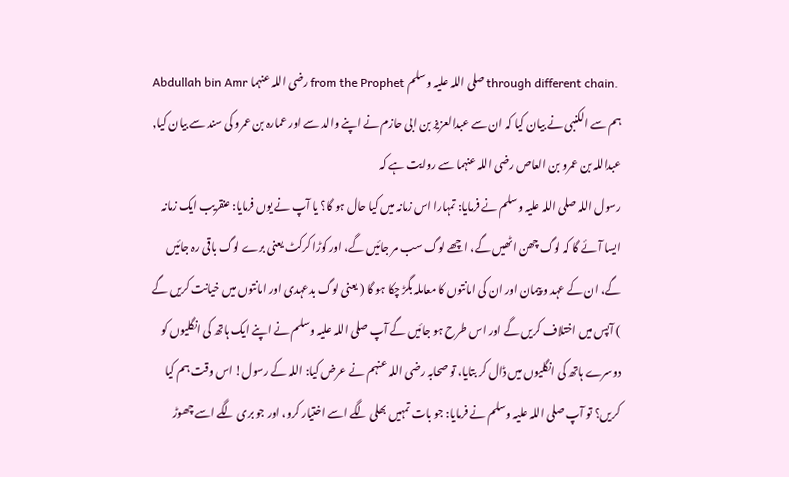Abdullah bin Amr رضی اللہ عنہما from the Prophet صلی اللہ علیہ وسلم through different chain.
ہم سے الکنبی نے بیان کیا کہ ان سے عبدالعزیز بن ابی حازم نے اپنے والد سے اور عمارہ بن عمرو کی سند سے بیان کیا, عبداللہ بن عمرو بن العاص رضی اللہ عنہما سے روایت ہے کہ
رسول اللہ صلی اللہ علیہ وسلم نے فرمایا: تمہارا اس زمانہ میں کیا حال ہو گا؟ یا آپ نے یوں فرمایا: عنقریب ایک زمانہ ایسا آئے گا کہ لوگ چھن اٹھیں گے، اچھے لوگ سب مر جائیں گے، اور کوڑا کرکٹ یعنی برے لوگ باقی رہ جائیں گے، ان کے عہد و پیمان اور ان کی امانتوں کا معاملہ بگڑ چکا ہو گا ( یعنی لوگ بدعہدی اور امانتوں میں خیانت کریں گے ) آپس میں اختلاف کریں گے اور اس طرح ہو جائیں گے آپ صلی اللہ علیہ وسلم نے اپنے ایک ہاتھ کی انگلیوں کو دوسرے ہاتھ کی انگلیوں میں ڈال کر بتایا، تو صحابہ رضی اللہ عنہم نے عرض کیا: اللہ کے رسول! اس وقت ہم کیا کریں؟ تو آپ صلی اللہ علیہ وسلم نے فرمایا: جو بات تمہیں بھلی لگے اسے اختیار کرو، اور جو بری لگے اسے چھوڑ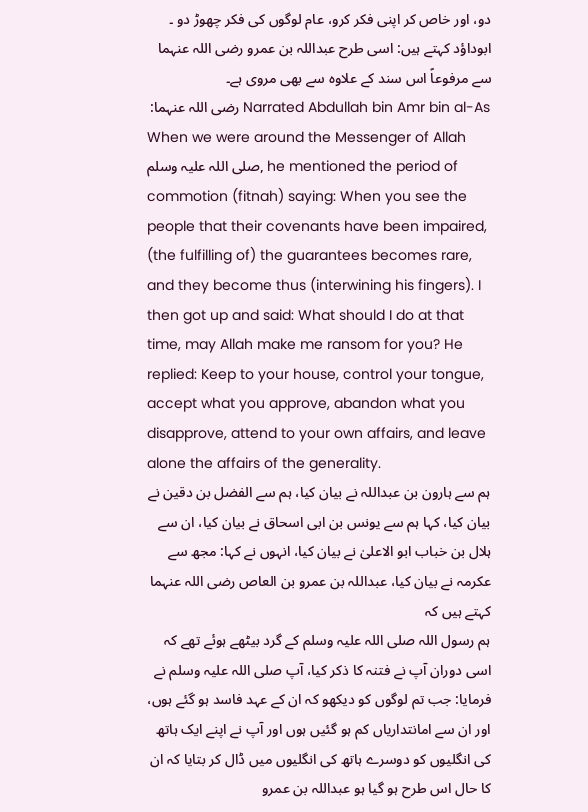دو، اور خاص کر اپنی فکر کرو، عام لوگوں کی فکر چھوڑ دو ۔ ابوداؤد کہتے ہیں: اسی طرح عبداللہ بن عمرو رضی اللہ عنہما سے مرفوعاً اس سند کے علاوہ سے بھی مروی ہے۔
Narrated Abdullah bin Amr bin al-As رضی اللہ عنہما:
When we were around the Messenger of Allah صلی اللہ علیہ وسلم, he mentioned the period of commotion (fitnah) saying: When you see the people that their covenants have been impaired, (the fulfilling of) the guarantees becomes rare, and they become thus (interwining his fingers). I then got up and said: What should I do at that time, may Allah make me ransom for you? He replied: Keep to your house, control your tongue, accept what you approve, abandon what you disapprove, attend to your own affairs, and leave alone the affairs of the generality.
ہم سے ہارون بن عبداللہ نے بیان کیا، ہم سے الفضل بن دقین نے بیان کیا، کہا ہم سے یونس بن ابی اسحاق نے بیان کیا، ان سے ہلال بن خباب ابو الاعلیٰ نے بیان کیا، انہوں نے کہا: مجھ سے عکرمہ نے بیان کیا، عبداللہ بن عمرو بن العاص رضی اللہ عنہما کہتے ہیں کہ
ہم رسول اللہ صلی اللہ علیہ وسلم کے گرد بیٹھے ہوئے تھے کہ اسی دوران آپ نے فتنہ کا ذکر کیا، آپ صلی اللہ علیہ وسلم نے فرمایا: جب تم لوگوں کو دیکھو کہ ان کے عہد فاسد ہو گئے ہوں، اور ان سے امانتداریاں کم ہو گئیں ہوں اور آپ نے اپنے ایک ہاتھ کی انگلیوں کو دوسرے ہاتھ کی انگلیوں میں ڈال کر بتایا کہ ان کا حال اس طرح ہو گیا ہو عبداللہ بن عمرو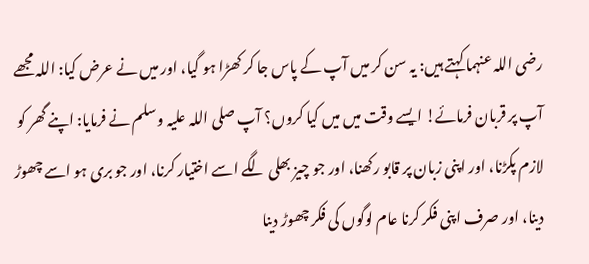رضی اللہ عنہما کہتے ہیں: یہ سن کر میں آپ کے پاس جا کر کھڑا ہو گیا، اور میں نے عرض کیا: اللہ مجھے آپ پر قربان فرمائے! ایسے وقت میں میں کیا کروں؟ آپ صلی اللہ علیہ وسلم نے فرمایا: اپنے گھر کو لازم پکڑنا، اور اپنی زبان پر قابو رکھنا، اور جو چیز بھلی لگے اسے اختیار کرنا، اور جو بری ہو اسے چھوڑ دینا، اور صرف اپنی فکر کرنا عام لوگوں کی فکر چھوڑ دینا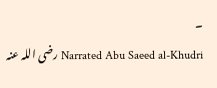۔
Narrated Abu Saeed al-Khudri رضی اللہ عنہ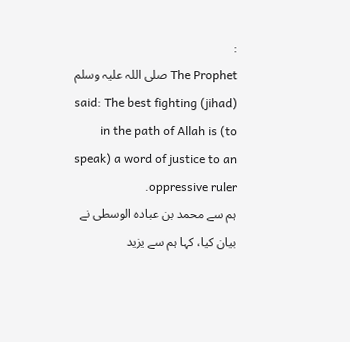:
The Prophet صلی اللہ علیہ وسلم said: The best fighting (jihad) in the path of Allah is (to speak) a word of justice to an oppressive ruler.
ہم سے محمد بن عبادہ الوسطی نے بیان کیا، کہا ہم سے یزید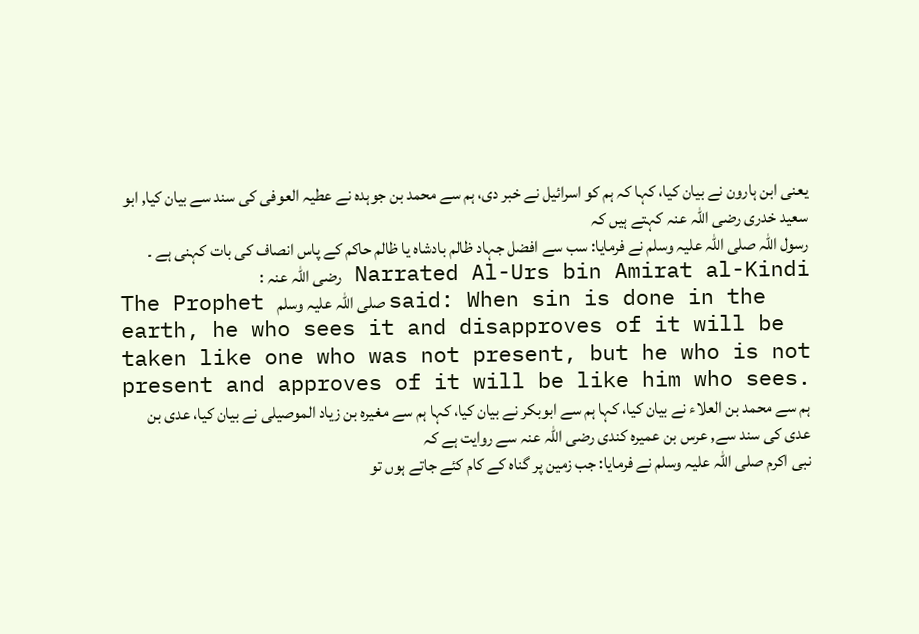یعنی ابن ہارون نے بیان کیا، کہا کہ ہم کو اسرائیل نے خبر دی، ہم سے محمد بن جوہدہ نے عطیہ العوفی کی سند سے بیان کیا, ابو سعید خدری رضی اللہ عنہ کہتے ہیں کہ
رسول اللہ صلی اللہ علیہ وسلم نے فرمایا: سب سے افضل جہاد ظالم بادشاہ یا ظالم حاکم کے پاس انصاف کی بات کہنی ہے ۔
Narrated Al-Urs bin Amirat al-Kindi رضی اللہ عنہ :
The Prophet صلی اللہ علیہ وسلم said: When sin is done in the earth, he who sees it and disapproves of it will be taken like one who was not present, but he who is not present and approves of it will be like him who sees.
ہم سے محمد بن العلاء نے بیان کیا، کہا ہم سے ابوبکر نے بیان کیا، کہا ہم سے مغیرہ بن زیاد الموصیلی نے بیان کیا، عدی بن عدی کی سند سے, عرس بن عمیرہ کندی رضی اللہ عنہ سے روایت ہے کہ
نبی اکرم صلی اللہ علیہ وسلم نے فرمایا: جب زمین پر گناہ کے کام کئے جاتے ہوں تو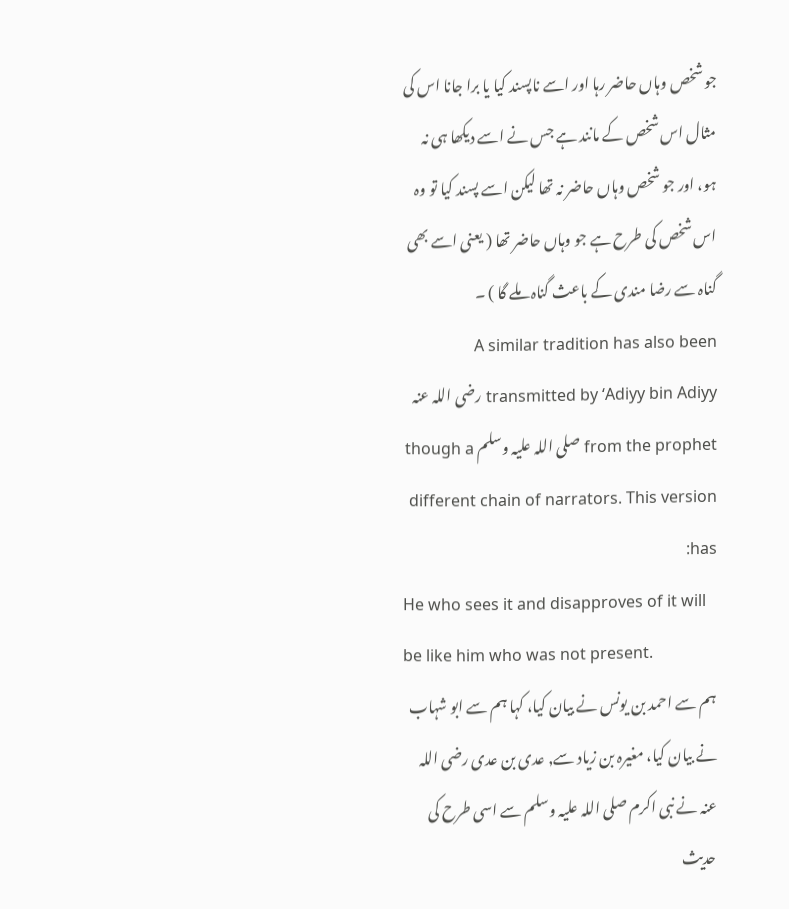جو شخص وہاں حاضر رہا اور اسے ناپسند کیا یا برا جانا اس کی مثال اس شخص کے مانند ہے جس نے اسے دیکھا ہی نہ ہو، اور جو شخص وہاں حاضر نہ تھا لیکن اسے پسند کیا تو وہ اس شخص کی طرح ہے جو وہاں حاضر تھا ( یعنی اسے بھی گناہ سے رضا مندی کے باعث گناہ ملے گا ) ۔
A similar tradition has also been transmitted by ‘Adiyy bin Adiyy رضی اللہ عنہ from the prophet صلی اللہ علیہ وسلم though a different chain of narrators. This version has:
He who sees it and disapproves of it will be like him who was not present.
ہم سے احمد بن یونس نے بیان کیا، کہا ہم سے ابو شہاب نے بیان کیا، مغیرہ بن زیاد سے, عدی بن عدی رضی اللہ عنہ نے نبی اکرم صلی اللہ علیہ وسلم سے اسی طرح کی حدیث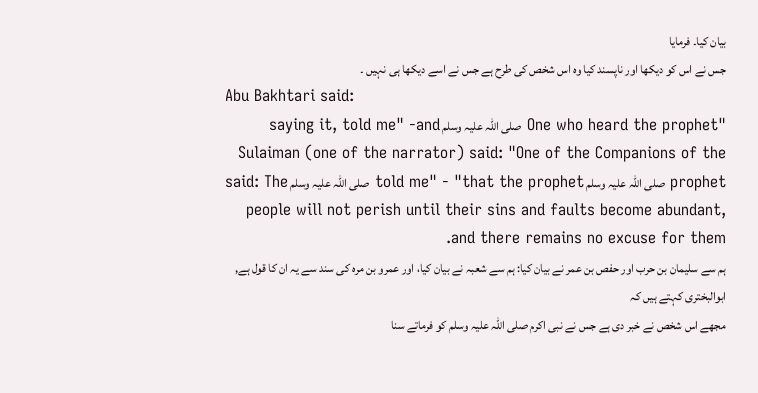بیان کیا۔ فرمایا
جس نے اس کو دیکھا اور ناپسند کیا وہ اس شخص کی طرح ہے جس نے اسے دیکھا ہی نہیں ۔
Abu Bakhtari said:
"One who heard the prophet صلی اللہ علیہ وسلم saying it, told me" -and Sulaiman (one of the narrator) said: "One of the Companions of the prophet صلی اللہ علیہ وسلم told me" - "that the prophet صلی اللہ علیہ وسلم said: The people will not perish until their sins and faults become abundant, and there remains no excuse for them.
ہم سے سلیمان بن حرب اور حفص بن عمر نے بیان کیا: ہم سے شعبہ نے بیان کیا، اور عمرو بن مرہ کی سند سے یہ ان کا قول ہے, ابوالبختری کہتے ہیں کہ
مجھے اس شخص نے خبر دی ہے جس نے نبی اکرم صلی اللہ علیہ وسلم کو فرماتے سنا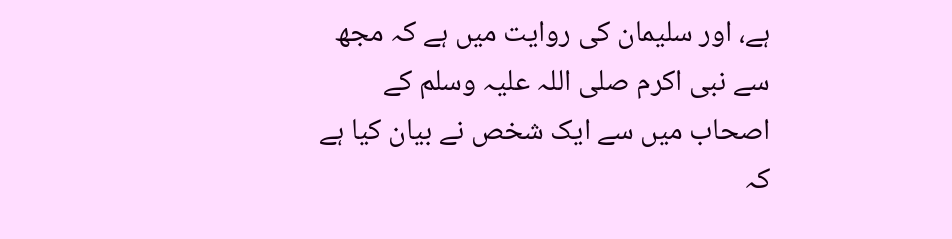ہے، اور سلیمان کی روایت میں ہے کہ مجھ سے نبی اکرم صلی اللہ علیہ وسلم کے اصحاب میں سے ایک شخص نے بیان کیا ہے کہ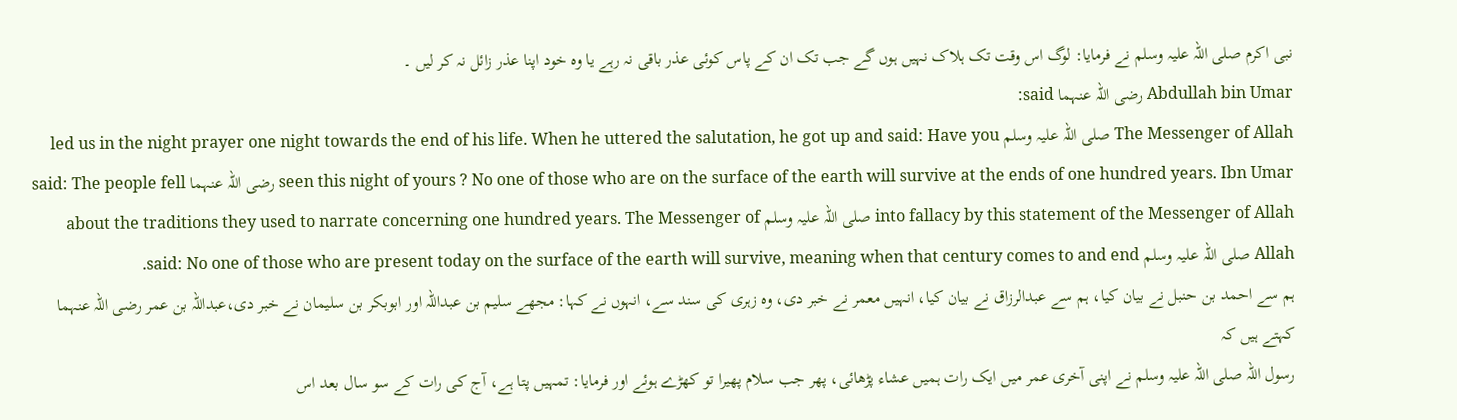نبی اکرم صلی اللہ علیہ وسلم نے فرمایا: لوگ اس وقت تک ہلاک نہیں ہوں گے جب تک ان کے پاس کوئی عذر باقی نہ رہے یا وہ خود اپنا عذر زائل نہ کر لیں ۔
Abdullah bin Umar رضی اللہ عنہما said:
The Messenger of Allah صلی اللہ علیہ وسلم led us in the night prayer one night towards the end of his life. When he uttered the salutation, he got up and said: Have you seen this night of yours ? No one of those who are on the surface of the earth will survive at the ends of one hundred years. Ibn Umar رضی اللہ عنہما said: The people fell into fallacy by this statement of the Messenger of Allah صلی اللہ علیہ وسلم about the traditions they used to narrate concerning one hundred years. The Messenger of Allah صلی اللہ علیہ وسلم said: No one of those who are present today on the surface of the earth will survive, meaning when that century comes to and end.
ہم سے احمد بن حنبل نے بیان کیا، ہم سے عبدالرزاق نے بیان کیا، انہیں معمر نے خبر دی، وہ زہری کی سند سے، انہوں نے کہا: مجھے سلیم بن عبداللہ اور ابوبکر بن سلیمان نے خبر دی،عبداللہ بن عمر رضی اللہ عنہما کہتے ہیں کہ
رسول اللہ صلی اللہ علیہ وسلم نے اپنی آخری عمر میں ایک رات ہمیں عشاء پڑھائی، پھر جب سلام پھیرا تو کھڑے ہوئے اور فرمایا: تمہیں پتا ہے، آج کی رات کے سو سال بعد اس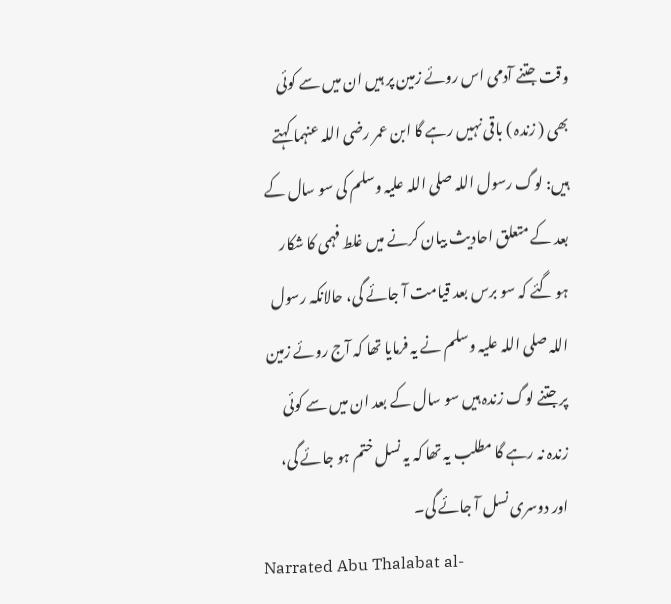وقت جتنے آدمی اس روئے زمین پر ہیں ان میں سے کوئی بھی ( زندہ ) باقی نہیں رہے گا ابن عمر رضی اللہ عنہما کہتے ہیں: لوگ رسول اللہ صلی اللہ علیہ وسلم کی سو سال کے بعد کے متعلق احادیث بیان کرنے میں غلط فہمی کا شکار ہو گئے کہ سو برس بعد قیامت آ جائے گی، حالانکہ رسول اللہ صلی اللہ علیہ وسلم نے یہ فرمایا تھا کہ آج روئے زمین پر جتنے لوگ زندہ ہیں سو سال کے بعد ان میں سے کوئی زندہ نہ رہے گا مطلب یہ تھا کہ یہ نسل ختم ہو جائے گی، اور دوسری نسل آ جائے گی۔
Narrated Abu Thalabat al-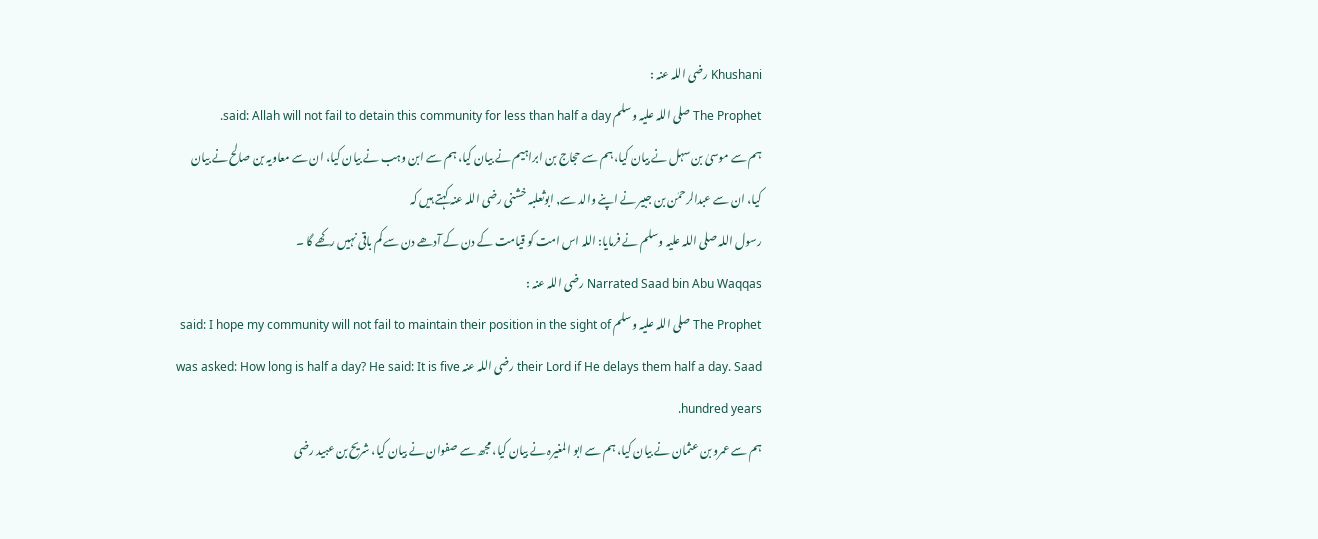Khushani رضی اللہ عنہ :
The Prophet صلی اللہ علیہ وسلم said: Allah will not fail to detain this community for less than half a day.
ہم سے موسیٰ بن سہل نے بیان کیا، ہم سے حجاج بن ابراہیم نے بیان کیا، ہم سے ابن وہب نے بیان کیا، ان سے معاویہ بن صالح نے بیان کیا، ان سے عبدالرحمٰن بن جبیر نے اپنے والد سے, ابوثعلبہ خشنی رضی اللہ عنہ کہتے ہیں کہ
رسول اللہ صلی اللہ علیہ وسلم نے فرمایا: اللہ اس امت کو قیامت کے دن کے آدھے دن سے کم باقی نہیں رکھے گا ۔
Narrated Saad bin Abu Waqqas رضی اللہ عنہ :
The Prophet صلی اللہ علیہ وسلم said: I hope my community will not fail to maintain their position in the sight of their Lord if He delays them half a day. Saad رضی اللہ عنہ was asked: How long is half a day? He said: It is five hundred years.
ہم سے عمرو بن عثمان نے بیان کیا، ہم سے ابو المغیرہ نے بیان کیا، مجھ سے صفوان نے بیان کیا، شریح بن عبید رضی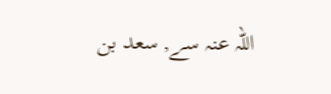اللہ عنہ سے, سعد بن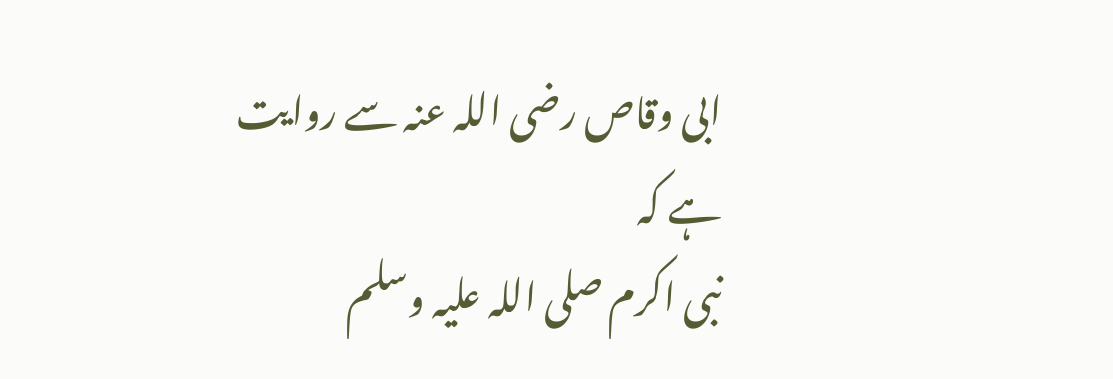ابی وقاص رضی اللہ عنہ سے روایت ہے کہ
نبی اکرم صلی اللہ علیہ وسلم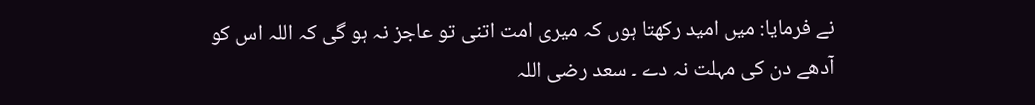نے فرمایا: میں امید رکھتا ہوں کہ میری امت اتنی تو عاجز نہ ہو گی کہ اللہ اس کو آدھے دن کی مہلت نہ دے ۔ سعد رضی اللہ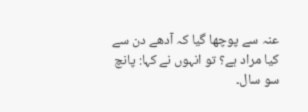عنہ سے پوچھا گیا کہ آدھے دن سے کیا مراد ہے؟ تو انہوں نے کہا: پانچ سو سال۔